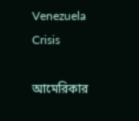Venezuela Crisis

আমেরিকার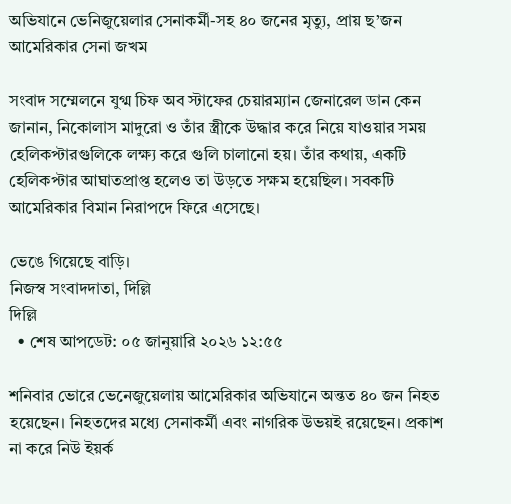অভিযানে ভেনিজুয়েলার সেনাকর্মী-সহ ৪০ জনের মৃত্যু, প্রায় ছ’জন আমেরিকার সেনা জখম

সংবাদ সম্মেলনে যুগ্ম চিফ অব স্টাফের চেয়ারম্যান জেনারেল ডান কেন জানান, নিকোলাস মাদুরো ও তাঁর স্ত্রীকে উদ্ধার করে নিয়ে যাওয়ার সময় হেলিকপ্টারগুলিকে লক্ষ‍্য করে গুলি চালানো হয়। তাঁর কথায়, একটি হেলিকপ্টার আঘাতপ্রাপ্ত হলেও তা উড়তে সক্ষম হয়েছিল। সবকটি আমেরিকার বিমান নিরাপদে ফিরে এসেছে।

ভেঙে গিয়েছে বাড়ি।
নিজস্ব সংবাদদাতা, দিল্লি
দিল্লি
  • শেষ আপডেট: ০৫ জানুয়ারি ২০২৬ ১২:৫৫

শনিবার ভোরে ভেনেজুয়েলায় আমেরিকার অভিযানে অন্তত ৪০ জন নিহত হয়েছেন। নিহতদের মধ্যে সেনাকর্মী এবং নাগরিক উভয়ই রয়েছেন। প্রকাশ না করে নিউ ইয়র্ক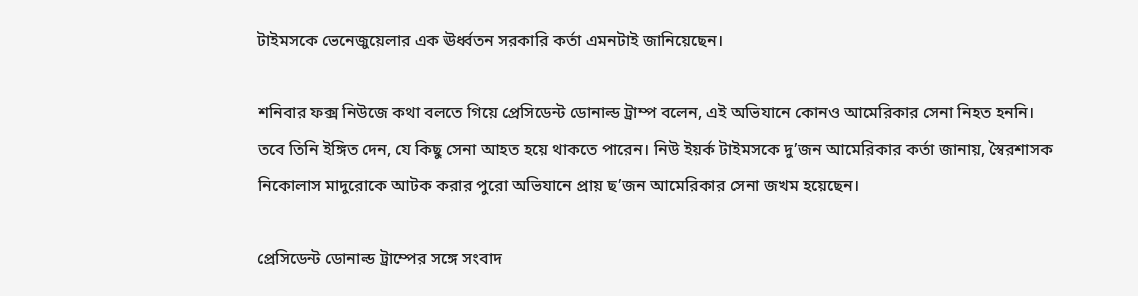টাইমসকে ভেনেজুয়েলার এক ঊর্ধ্বতন সরকারি কর্তা এমনটাই জানিয়েছেন।

শনিবার ফক্স নিউজে কথা বলতে গিয়ে প্রেসিডেন্ট ডোনাল্ড ট্রাম্প বলেন, এই অভিযানে কোনও আমেরিকার সেনা নিহত হননি। তবে তিনি ইঙ্গিত দেন, যে কিছু সেনা আহত হয়ে থাকতে পারেন। নিউ ইয়র্ক টাইমসকে দু’জন আমেরিকার কর্তা জানায়, স্বৈরশাসক নিকোলাস মাদুরোকে আটক করার পুরো অভিযানে প্রায় ছ’জন আমেরিকার সেনা জখম হয়েছেন।

প্রেসিডেন্ট ডোনাল্ড ট্রাম্পের সঙ্গে সংবাদ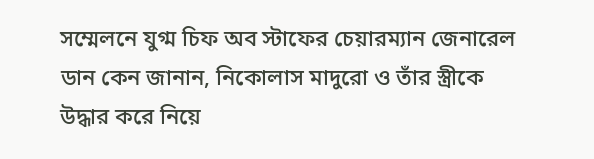সম্মেলনে যুগ্ম চিফ অব স্টাফের চেয়ারম্যান জেনারেল ডান কেন জানান, নিকোলাস মাদুরো ও তাঁর স্ত্রীকে উদ্ধার করে নিয়ে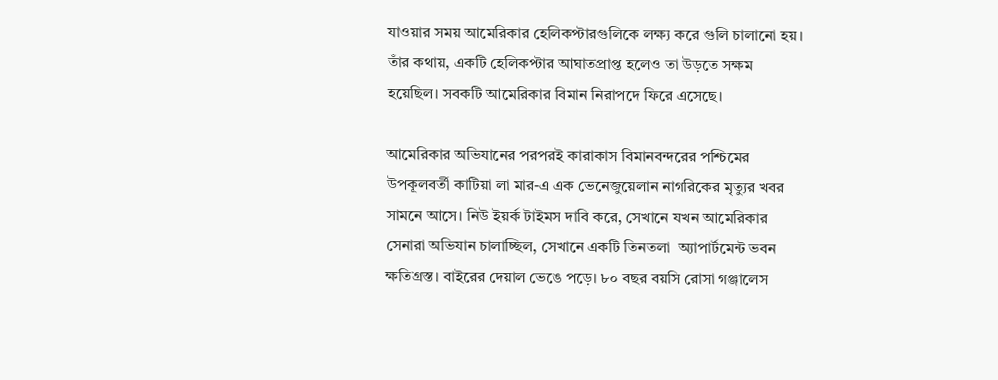যাওয়ার সময় আমেরিকার হেলিকপ্টারগুলিকে লক্ষ‍্য করে গুলি চালানো হয়। তাঁর কথায়, একটি হেলিকপ্টার আঘাতপ্রাপ্ত হলেও তা উড়তে সক্ষম হয়েছিল। সবকটি আমেরিকার বিমান নিরাপদে ফিরে এসেছে।

আমেরিকার অভিযানের পরপরই কারাকাস বিমানবন্দরের পশ্চিমের উপকূলবর্তী কাটিয়া লা মার-এ এক ভেনেজুয়েলান নাগরিকের মৃত্যুর খবর সামনে আসে। নিউ ইয়র্ক টাইমস দাবি করে, সেখানে যখন আমেরিকার সেনারা অভিযান চালাচ্ছিল, সেখানে একটি তিনতলা  অ্যাপার্টমেন্ট ভবন ক্ষতিগ্রস্ত। বাইরের দেয়াল ভেঙে পড়ে। ৮০ বছর বয়সি রোসা গঞ্জালেস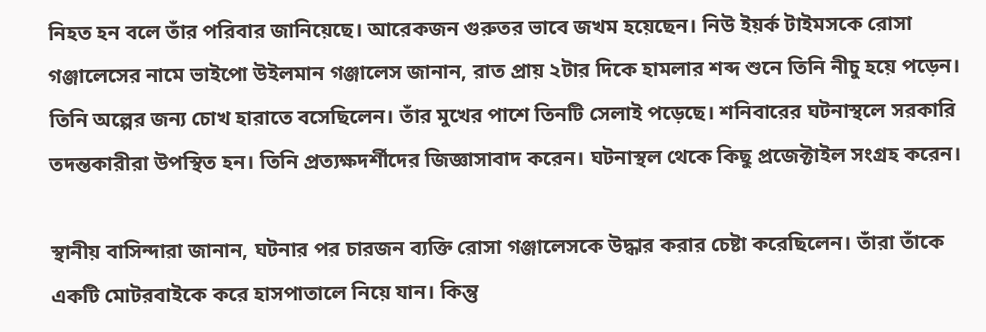নিহত হন বলে তাঁর পরিবার জানিয়েছে। আরেকজন গুরুতর ভাবে জখম হয়েছেন। নিউ ইয়র্ক টাইমসকে রোসা গঞ্জালেসের নামে ভাইপো উইলমান গঞ্জালেস জানান, রাত প্রায় ২টার দিকে হামলার শব্দ শুনে তিনি নীচু হয়ে পড়েন। তিনি অল্পের জন্য চোখ হারাতে বসেছিলেন। তাঁর মুখের পাশে তিনটি সেলাই পড়েছে। শনিবারের ঘটনাস্থলে সরকারি তদন্তকারীরা উপস্থিত হন। তিনি প্রত্যক্ষদর্শীদের জিজ্ঞাসাবাদ করেন। ঘটনাস্থল থেকে কিছু প্রজেক্টাইল সংগ্রহ করেন।

স্থানীয় বাসিন্দারা জানান, ঘটনার পর চারজন ব্যক্তি রোসা গঞ্জালেসকে উদ্ধার করার চেষ্টা করেছিলেন। তাঁরা তাঁকে একটি মোটরবাইকে করে হাসপাতালে নিয়ে যান। কিন্তু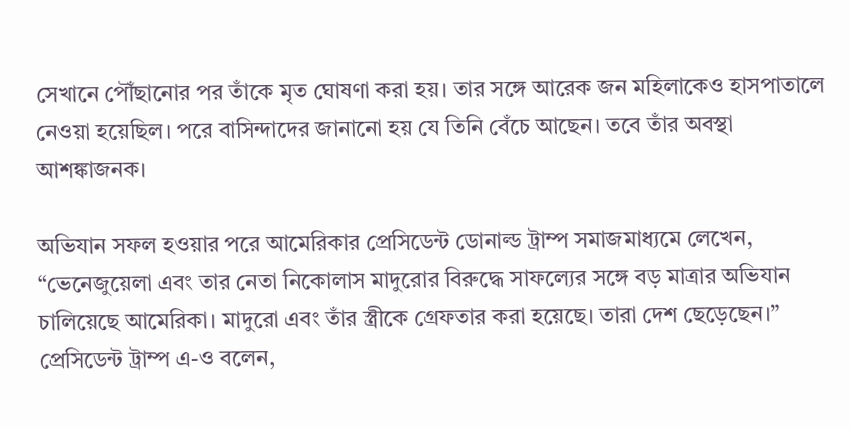সেখানে পৌঁছানোর পর তাঁকে মৃত ঘোষণা করা হয়। তার সঙ্গে আরেক জন মহিলাকেও হাসপাতালে নেওয়া হয়েছিল। পরে বাসিন্দাদের জানানো হয় যে তিনি বেঁচে আছেন। তবে তাঁর অবস্থা আশঙ্কাজনক।

অভিযান সফল হওয়ার পরে আমেরিকার প্রেসিডেন্ট ডোনাল্ড ট্রাম্প সমাজমাধ্যমে লেখেন, “ভেনেজুয়েলা এবং তার নেতা নিকোলাস মাদুরোর বিরুদ্ধে সাফল্যের সঙ্গে বড় মাত্রার অভিযান চালিয়েছে আমেরিকা। মাদুরো এবং তাঁর স্ত্রীকে গ্রেফতার করা হয়েছে। তারা দেশ ছেড়েছেন।” প্রেসিডেন্ট ট্রাম্প এ-ও বলেন,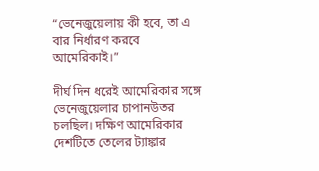“ভেনেজুয়েলায় কী হবে, তা এ বার নির্ধারণ করবে আমেরিকাই।”

দীর্ঘ দিন ধরেই আমেরিকার সঙ্গে ভেনেজুয়েলার চাপানউতর চলছিল। দক্ষিণ আমেরিকার দেশটিতে তেলের ট্যাঙ্কার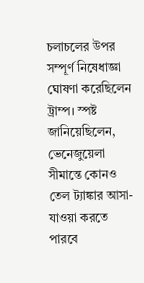চলাচলের উপর সম্পূর্ণ নিষেধাজ্ঞা ঘোষণা করেছিলেন ট্রাম্প। স্পষ্ট জানিয়েছিলেন, ভেনেজুয়েলা সীমান্তে কোনও তেল ট্যাঙ্কার আসা-যাওয়া করতে পারবে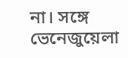না। সঙ্গে ভেনেজুয়েলা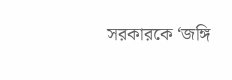সরকারকে ‘জঙ্গি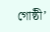গোষ্ঠী’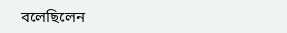বলেছিলেন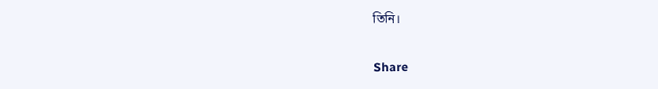তিনি।


Share